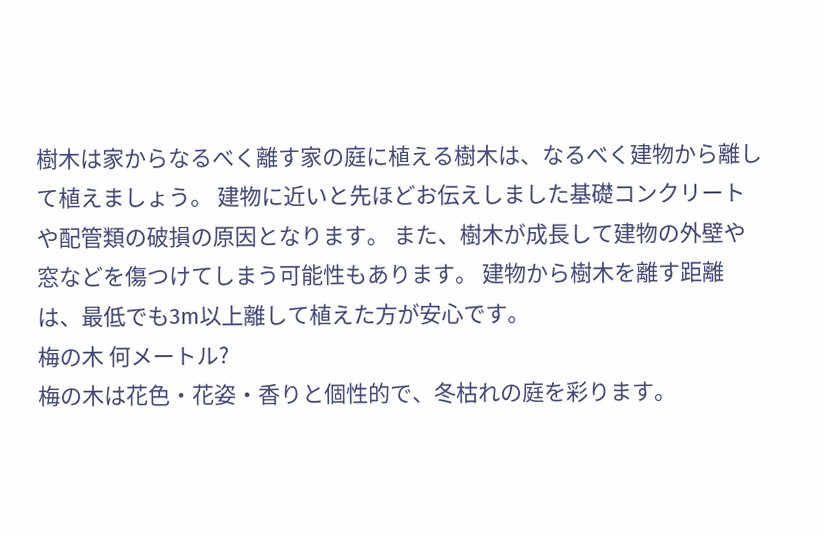樹木は家からなるべく離す家の庭に植える樹木は、なるべく建物から離して植えましょう。 建物に近いと先ほどお伝えしました基礎コンクリートや配管類の破損の原因となります。 また、樹木が成長して建物の外壁や窓などを傷つけてしまう可能性もあります。 建物から樹木を離す距離は、最低でも3m以上離して植えた方が安心です。
梅の木 何メートル?
梅の木は花色・花姿・香りと個性的で、冬枯れの庭を彩ります。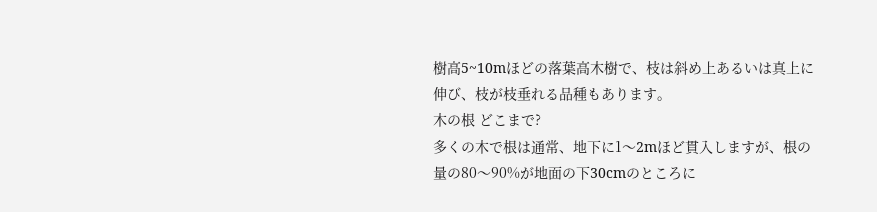樹高5~10mほどの落葉高木樹で、枝は斜め上あるいは真上に伸び、枝が枝垂れる品種もあります。
木の根 どこまで?
多くの木で根は通常、地下に1〜2mほど貫入しますが、根の量の80〜90%が地面の下30cmのところに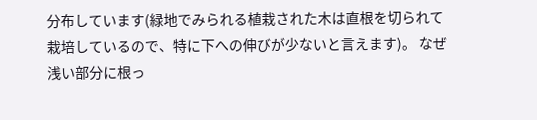分布しています(緑地でみられる植栽された木は直根を切られて栽培しているので、特に下への伸びが少ないと言えます)。 なぜ浅い部分に根っ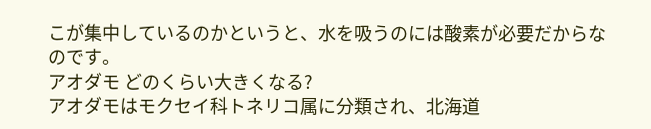こが集中しているのかというと、水を吸うのには酸素が必要だからなのです。
アオダモ どのくらい大きくなる?
アオダモはモクセイ科トネリコ属に分類され、北海道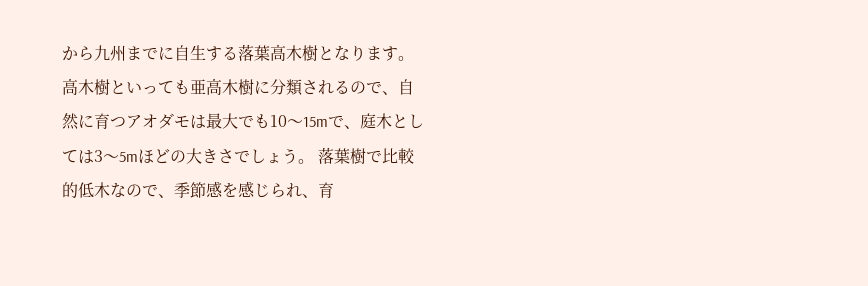から九州までに自生する落葉高木樹となります。 高木樹といっても亜高木樹に分類されるので、自然に育つアオダモは最大でも10〜15mで、庭木としては3〜5mほどの大きさでしょう。 落葉樹で比較的低木なので、季節感を感じられ、育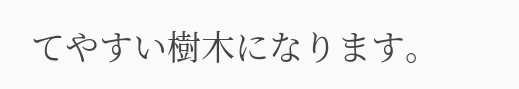てやすい樹木になります。